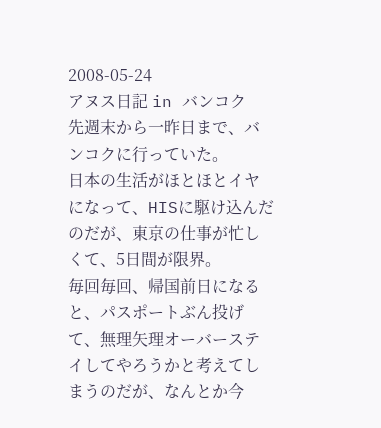2008-05-24
アヌス日記 in バンコク
先週末から一昨日まで、バンコクに行っていた。
日本の生活がほとほとイヤになって、HISに駆け込んだのだが、東京の仕事が忙しくて、5日間が限界。
毎回毎回、帰国前日になると、パスポートぶん投げて、無理矢理オーバーステイしてやろうかと考えてしまうのだが、なんとか今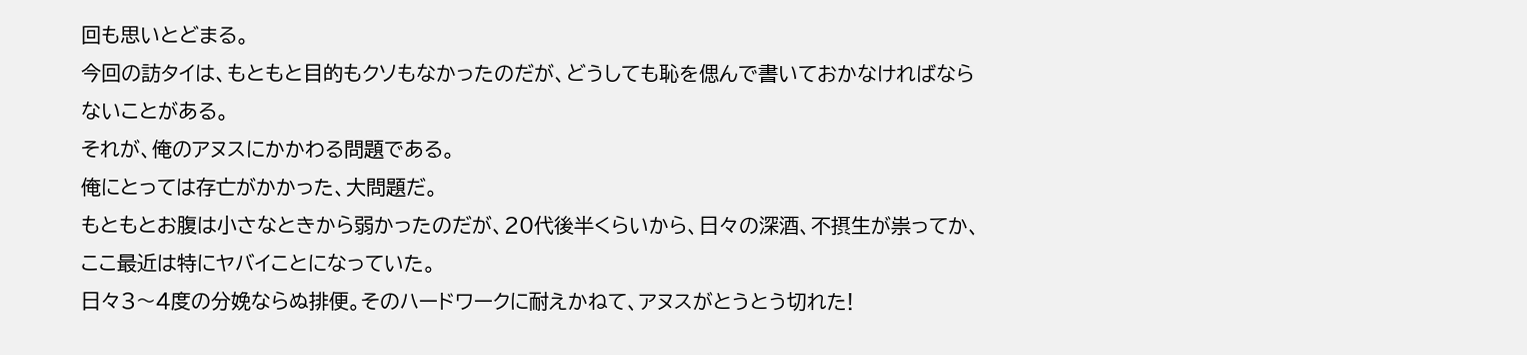回も思いとどまる。
今回の訪タイは、もともと目的もクソもなかったのだが、どうしても恥を偲んで書いておかなければならないことがある。
それが、俺のアヌスにかかわる問題である。
俺にとっては存亡がかかった、大問題だ。
もともとお腹は小さなときから弱かったのだが、20代後半くらいから、日々の深酒、不摂生が祟ってか、ここ最近は特にヤバイことになっていた。
日々3〜4度の分娩ならぬ排便。そのハードワークに耐えかねて、アヌスがとうとう切れた!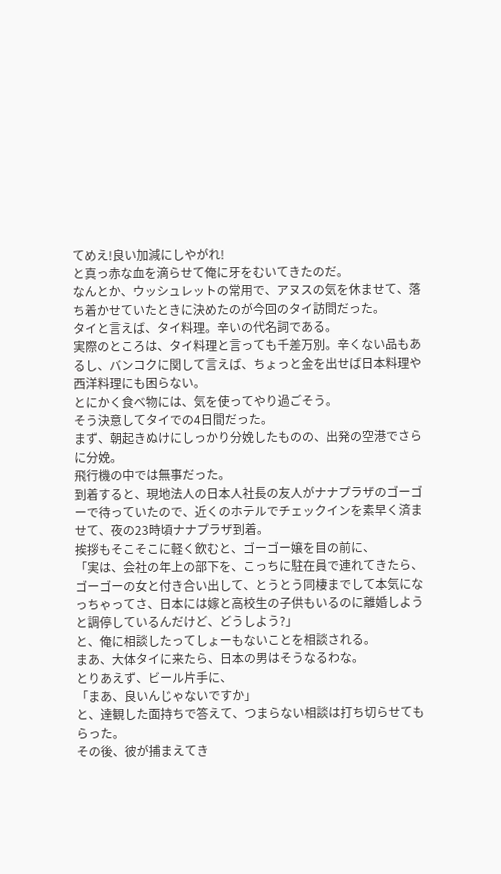てめえ!良い加減にしやがれ!
と真っ赤な血を滴らせて俺に牙をむいてきたのだ。
なんとか、ウッシュレットの常用で、アヌスの気を休ませて、落ち着かせていたときに決めたのが今回のタイ訪問だった。
タイと言えば、タイ料理。辛いの代名詞である。
実際のところは、タイ料理と言っても千差万別。辛くない品もあるし、バンコクに関して言えば、ちょっと金を出せば日本料理や西洋料理にも困らない。
とにかく食べ物には、気を使ってやり過ごそう。
そう決意してタイでの4日間だった。
まず、朝起きぬけにしっかり分娩したものの、出発の空港でさらに分娩。
飛行機の中では無事だった。
到着すると、現地法人の日本人社長の友人がナナプラザのゴーゴーで待っていたので、近くのホテルでチェックインを素早く済ませて、夜の23時頃ナナプラザ到着。
挨拶もそこそこに軽く飲むと、ゴーゴー嬢を目の前に、
「実は、会社の年上の部下を、こっちに駐在員で連れてきたら、ゴーゴーの女と付き合い出して、とうとう同棲までして本気になっちゃってさ、日本には嫁と高校生の子供もいるのに離婚しようと調停しているんだけど、どうしよう?」
と、俺に相談したってしょーもないことを相談される。
まあ、大体タイに来たら、日本の男はそうなるわな。
とりあえず、ビール片手に、
「まあ、良いんじゃないですか」
と、達観した面持ちで答えて、つまらない相談は打ち切らせてもらった。
その後、彼が捕まえてき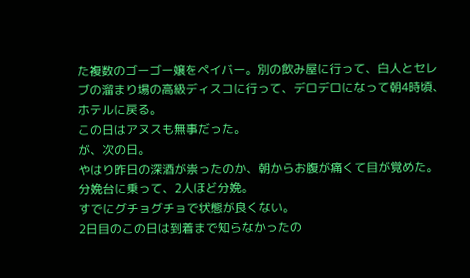た複数のゴーゴー嬢をペイバー。別の飲み屋に行って、白人とセレブの溜まり場の高級ディスコに行って、デロデロになって朝4時頃、ホテルに戻る。
この日はアヌスも無事だった。
が、次の日。
やはり昨日の深酒が祟ったのか、朝からお腹が痛くて目が覚めた。
分娩台に乗って、2人ほど分娩。
すでにグチョグチョで状態が良くない。
2日目のこの日は到着まで知らなかったの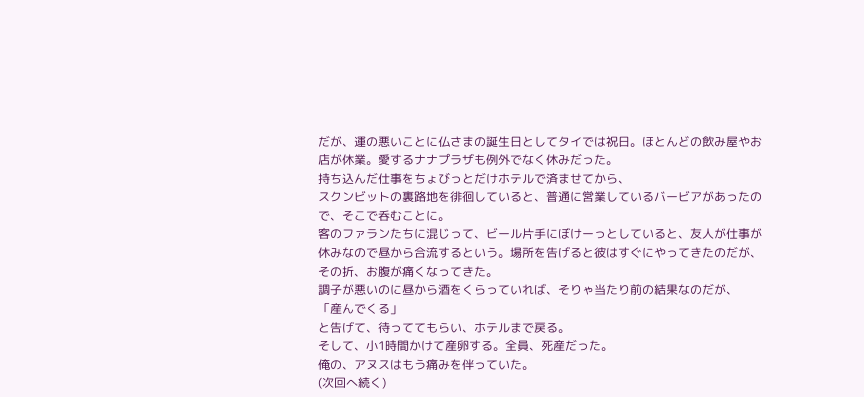だが、運の悪いことに仏さまの誕生日としてタイでは祝日。ほとんどの飲み屋やお店が休業。愛するナナプラザも例外でなく休みだった。
持ち込んだ仕事をちょびっとだけホテルで済ませてから、
スクンビットの裏路地を徘徊していると、普通に営業しているバービアがあったので、そこで呑むことに。
客のファランたちに混じって、ビール片手にぼけーっとしていると、友人が仕事が休みなので昼から合流するという。場所を告げると彼はすぐにやってきたのだが、その折、お腹が痛くなってきた。
調子が悪いのに昼から酒をくらっていれば、そりゃ当たり前の結果なのだが、
「産んでくる」
と告げて、待っててもらい、ホテルまで戻る。
そして、小1時間かけて産卵する。全員、死産だった。
俺の、アヌスはもう痛みを伴っていた。
(次回へ続く)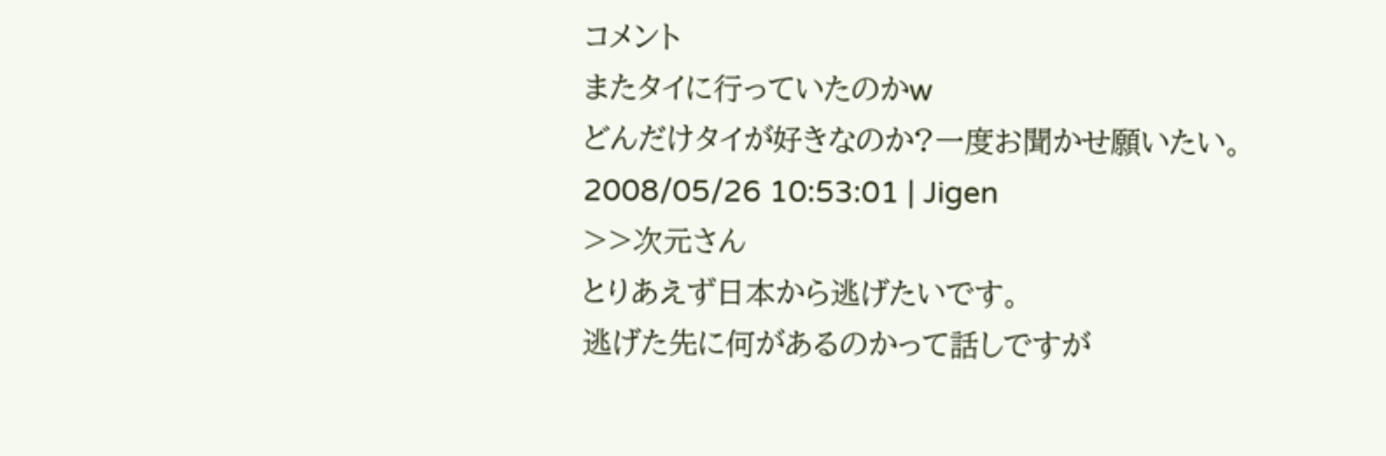コメント
またタイに行っていたのかw
どんだけタイが好きなのか?一度お聞かせ願いたい。
2008/05/26 10:53:01 | Jigen
>>次元さん
とりあえず日本から逃げたいです。
逃げた先に何があるのかって話しですが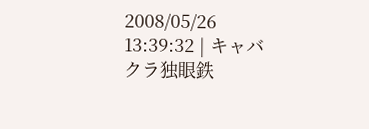2008/05/26 13:39:32 | キャバクラ独眼鉄